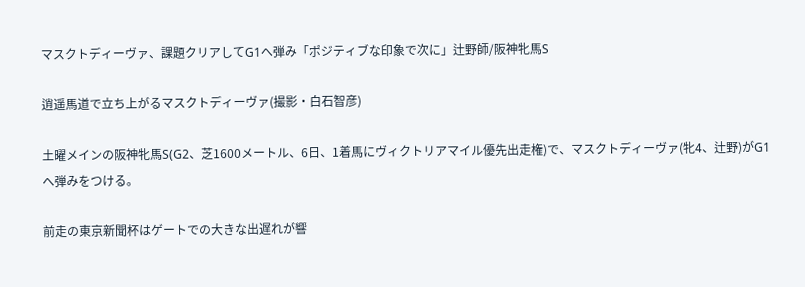マスクトディーヴァ、課題クリアしてG1へ弾み「ポジティブな印象で次に」辻野師/阪神牝馬S

逍遥馬道で立ち上がるマスクトディーヴァ(撮影・白石智彦)

土曜メインの阪神牝馬S(G2、芝1600メートル、6日、1着馬にヴィクトリアマイル優先出走権)で、マスクトディーヴァ(牝4、辻野)がG1へ弾みをつける。

前走の東京新聞杯はゲートでの大きな出遅れが響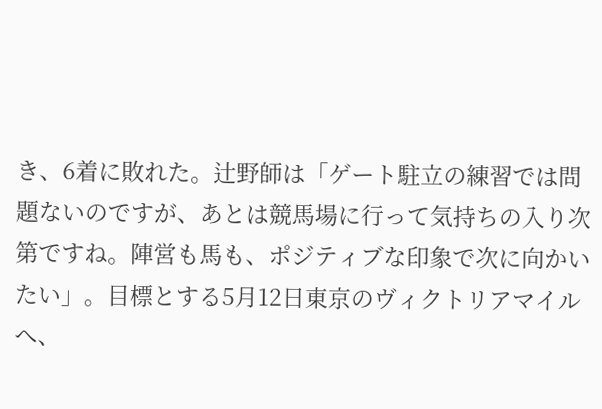き、6着に敗れた。辻野師は「ゲート駐立の練習では問題ないのですが、あとは競馬場に行って気持ちの入り次第ですね。陣営も馬も、ポジティブな印象で次に向かいたい」。目標とする5月12日東京のヴィクトリアマイルへ、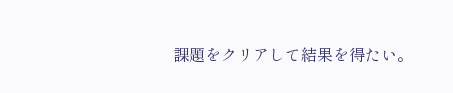課題をクリアして結果を得たい。